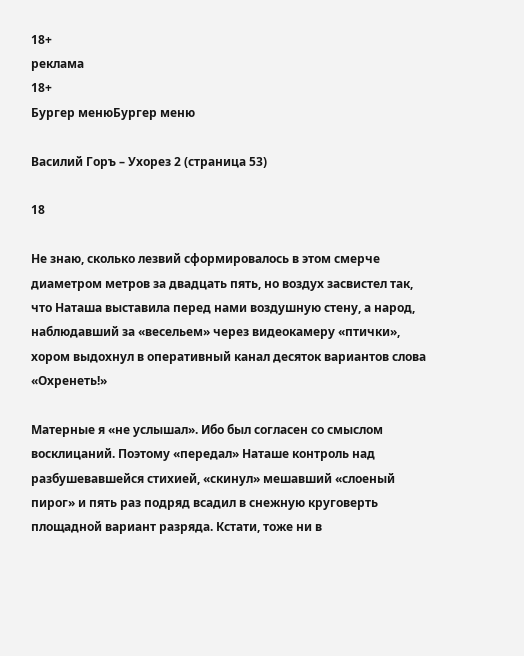18+
реклама
18+
Бургер менюБургер меню

Василий Горъ – Ухорез 2 (страница 53)

18

Не знаю, сколько лезвий сформировалось в этом смерче диаметром метров за двадцать пять, но воздух засвистел так, что Наташа выставила перед нами воздушную стену, а народ, наблюдавший за «весельем» через видеокамеру «птички», хором выдохнул в оперативный канал десяток вариантов слова «Охренеть!»

Матерные я «не услышал». Ибо был согласен со смыслом восклицаний. Поэтому «передал» Наташе контроль над разбушевавшейся стихией, «скинул» мешавший «слоеный пирог» и пять раз подряд всадил в снежную круговерть площадной вариант разряда. Кстати, тоже ни в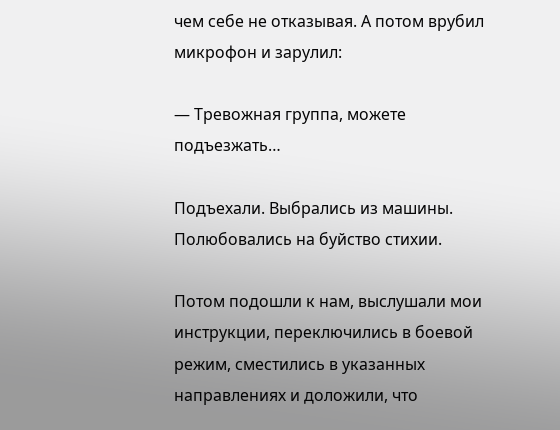чем себе не отказывая. А потом врубил микрофон и зарулил:

— Тревожная группа, можете подъезжать…

Подъехали. Выбрались из машины. Полюбовались на буйство стихии.

Потом подошли к нам, выслушали мои инструкции, переключились в боевой режим, сместились в указанных направлениях и доложили, что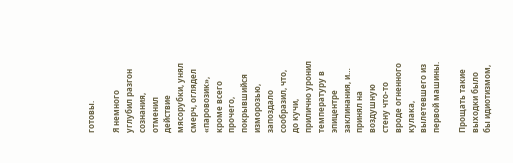готовы.

Я немного углубил разгон сознания, отменил действие мясорубки, унял смерч, оглядел «паровозик», кроме всего прочего, покрывшийся изморозью, запоздало сообразил, что, до кучи, прилично уронил температуру в эпицентре заклинания, и… принял на воздушную стену что-то вроде огненного кулака, вылетевшего из первой машины.

Прощать такие выходки было бы идиотизмом,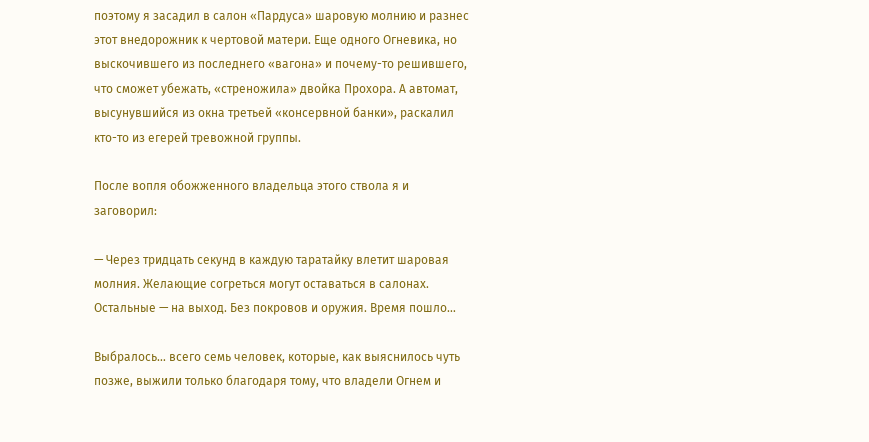поэтому я засадил в салон «Пардуса» шаровую молнию и разнес этот внедорожник к чертовой матери. Еще одного Огневика, но выскочившего из последнего «вагона» и почему-то решившего, что сможет убежать, «стреножила» двойка Прохора. А автомат, высунувшийся из окна третьей «консервной банки», раскалил кто-то из егерей тревожной группы.

После вопля обожженного владельца этого ствола я и заговорил:

— Через тридцать секунд в каждую таратайку влетит шаровая молния. Желающие согреться могут оставаться в салонах. Остальные — на выход. Без покровов и оружия. Время пошло…

Выбралось… всего семь человек, которые, как выяснилось чуть позже, выжили только благодаря тому, что владели Огнем и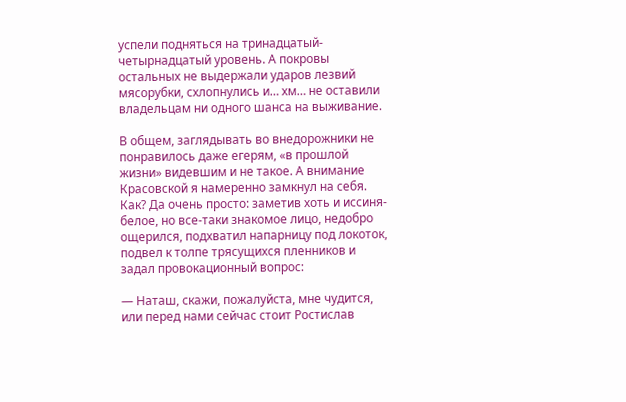успели подняться на тринадцатый-четырнадцатый уровень. А покровы остальных не выдержали ударов лезвий мясорубки, схлопнулись и… хм… не оставили владельцам ни одного шанса на выживание.

В общем, заглядывать во внедорожники не понравилось даже егерям, «в прошлой жизни» видевшим и не такое. А внимание Красовской я намеренно замкнул на себя. Как? Да очень просто: заметив хоть и иссиня-белое, но все-таки знакомое лицо, недобро ощерился, подхватил напарницу под локоток, подвел к толпе трясущихся пленников и задал провокационный вопрос:

— Наташ, скажи, пожалуйста, мне чудится, или перед нами сейчас стоит Ростислав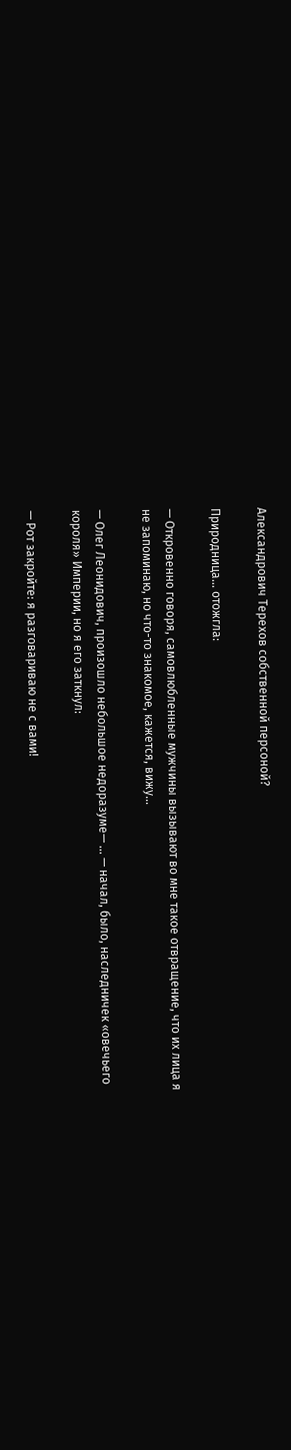Александрович Терехов собственной персоной?

Природница… отожгла:

— Откровенно говоря, самовлюбленные мужчины вызывают во мне такое отвращение, что их лица я не запоминаю, но что-то знакомое, кажется, вижу…

— Олег Леонидович, произошло небольшое недоразуме— … — начал, было, наследничек «овечьего короля» Империи, но я его заткнул:

— Рот закройте: я разговариваю не с вами!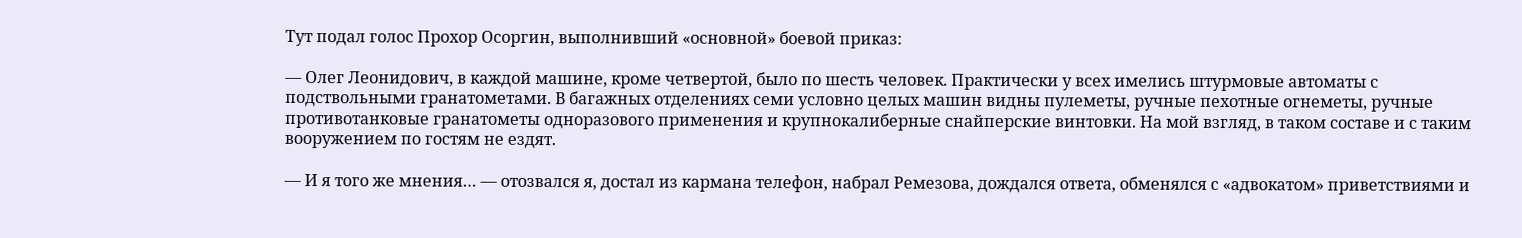Тут подал голос Прохор Осоргин, выполнивший «основной» боевой приказ:

— Олег Леонидович, в каждой машине, кроме четвертой, было по шесть человек. Практически у всех имелись штурмовые автоматы с подствольными гранатометами. В багажных отделениях семи условно целых машин видны пулеметы, ручные пехотные огнеметы, ручные противотанковые гранатометы одноразового применения и крупнокалиберные снайперские винтовки. На мой взгляд, в таком составе и с таким вооружением по гостям не ездят.

— И я того же мнения… — отозвался я, достал из кармана телефон, набрал Ремезова, дождался ответа, обменялся с «адвокатом» приветствиями и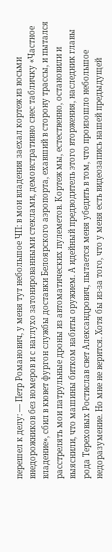перешел к делу: — Петр Романович, у меня тут небольшое ЧП: в мои владения заехал кортеж из восьми внедорожников без номеров и с наглухо затонированными стеклами, демонстративно снес табличку «Частное владение», сбил в кювет фургон службы доставки Белоярского аэропорта, ехавший в сторону трассы, и пытался расстрелять мои патрульные дроны из автоматических пулеметов. Кортеж мы, естественно, остановили и выяснили, что машины битком набиты оружием. А идейный предводитель этого вторжения, наследник главы рода Тереховых Ростислав свет Александрович, пытается меня убедить в том, что произошло небольшое недоразумение. Но мне не верится. Хотя бы из-за того, что у меня есть видеозапись нашей предыдущей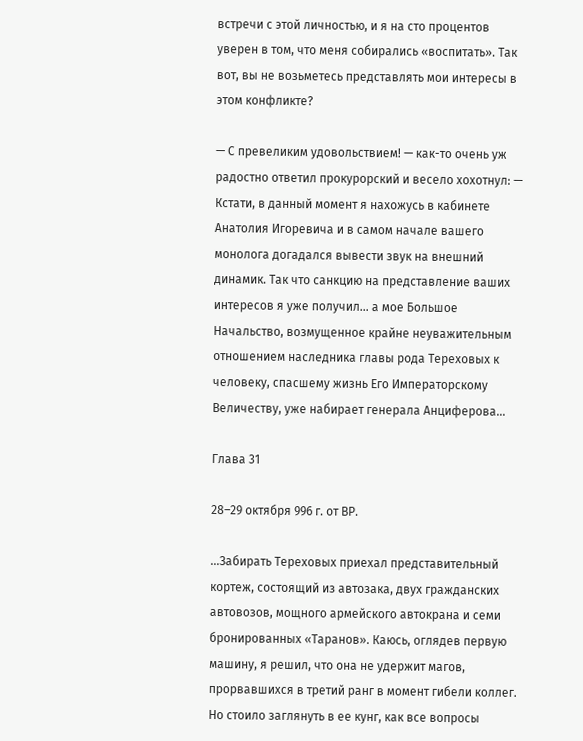встречи с этой личностью, и я на сто процентов уверен в том, что меня собирались «воспитать». Так вот, вы не возьметесь представлять мои интересы в этом конфликте?

— С превеликим удовольствием! — как-то очень уж радостно ответил прокурорский и весело хохотнул: — Кстати, в данный момент я нахожусь в кабинете Анатолия Игоревича и в самом начале вашего монолога догадался вывести звук на внешний динамик. Так что санкцию на представление ваших интересов я уже получил… а мое Большое Начальство, возмущенное крайне неуважительным отношением наследника главы рода Тереховых к человеку, спасшему жизнь Его Императорскому Величеству, уже набирает генерала Анциферова…

Глава 31

28–29 октября 996 г. от ВР.

…Забирать Тереховых приехал представительный кортеж, состоящий из автозака, двух гражданских автовозов, мощного армейского автокрана и семи бронированных «Таранов». Каюсь, оглядев первую машину, я решил, что она не удержит магов, прорвавшихся в третий ранг в момент гибели коллег. Но стоило заглянуть в ее кунг, как все вопросы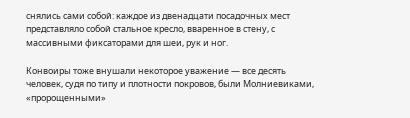снялись сами собой: каждое из двенадцати посадочных мест представляло собой стальное кресло, вваренное в стену, с массивными фиксаторами для шеи, рук и ног.

Конвоиры тоже внушали некоторое уважение — все десять человек, судя по типу и плотности покровов, были Молниевиками, «пророщенными»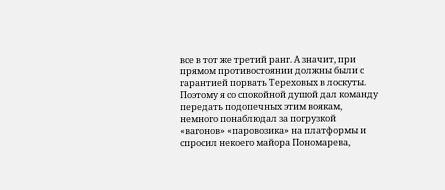все в тот же третий ранг. А значит, при прямом противостоянии должны были с гарантией порвать Тереховых в лоскуты. Поэтому я со спокойной душой дал команду передать подопечных этим воякам, немного понаблюдал за погрузкой «вагонов» «паровозика» на платформы и спросил некоего майора Пономарева,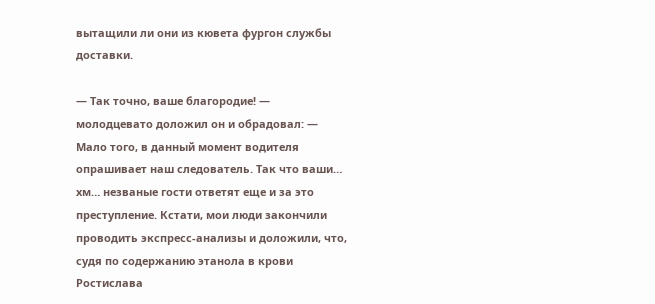вытащили ли они из кювета фургон службы доставки.

— Так точно, ваше благородие! — молодцевато доложил он и обрадовал: — Мало того, в данный момент водителя опрашивает наш следователь. Так что ваши… хм… незваные гости ответят еще и за это преступление. Кстати, мои люди закончили проводить экспресс-анализы и доложили, что, судя по содержанию этанола в крови Ростислава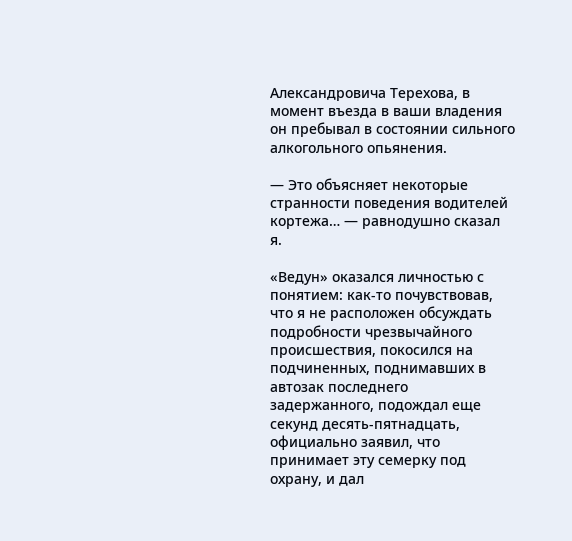Александровича Терехова, в момент въезда в ваши владения он пребывал в состоянии сильного алкогольного опьянения.

— Это объясняет некоторые странности поведения водителей кортежа… — равнодушно сказал я.

«Ведун» оказался личностью с понятием: как-то почувствовав, что я не расположен обсуждать подробности чрезвычайного происшествия, покосился на подчиненных, поднимавших в автозак последнего задержанного, подождал еще секунд десять-пятнадцать, официально заявил, что принимает эту семерку под охрану, и дал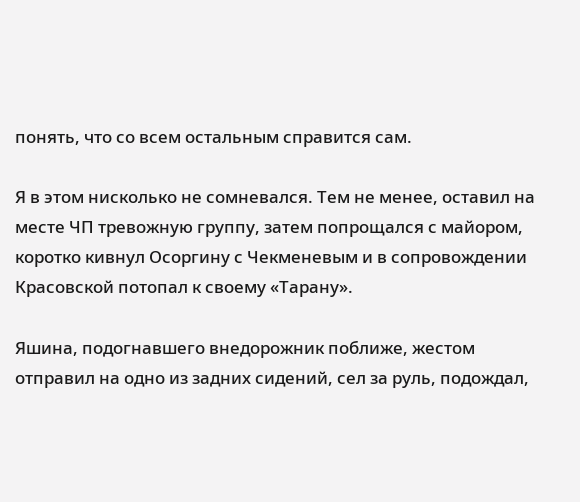понять, что со всем остальным справится сам.

Я в этом нисколько не сомневался. Тем не менее, оставил на месте ЧП тревожную группу, затем попрощался с майором, коротко кивнул Осоргину с Чекменевым и в сопровождении Красовской потопал к своему «Тарану».

Яшина, подогнавшего внедорожник поближе, жестом отправил на одно из задних сидений, сел за руль, подождал,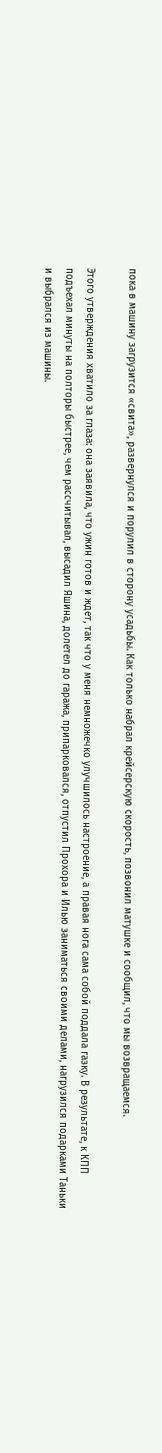пока в машину загрузится «свита», развернулся и порулил в сторону усадьбы. Как только набрал крейсерскую скорость, позвонил матушке и сообщил, что мы возвращаемся.

Этого утверждения хватило за глаза: она заявила, что ужин готов и ждет, так что у меня немножечко улучшилось настроение, а правая нога сама собой поддала газку. В результате, к КПП подъехал минуты на полторы быстрее, чем рассчитывал, высадил Яшина, долетел до гаража, припарковался, отпустил Прохора и Илью заниматься своими делами, нагрузился подарками Таньки и выбрался из машины.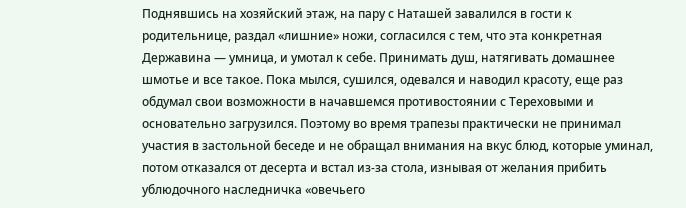Поднявшись на хозяйский этаж, на пару с Наташей завалился в гости к родительнице, раздал «лишние» ножи, согласился с тем, что эта конкретная Державина — умница, и умотал к себе. Принимать душ, натягивать домашнее шмотье и все такое. Пока мылся, сушился, одевался и наводил красоту, еще раз обдумал свои возможности в начавшемся противостоянии с Тереховыми и основательно загрузился. Поэтому во время трапезы практически не принимал участия в застольной беседе и не обращал внимания на вкус блюд, которые уминал, потом отказался от десерта и встал из-за стола, изнывая от желания прибить ублюдочного наследничка «овечьего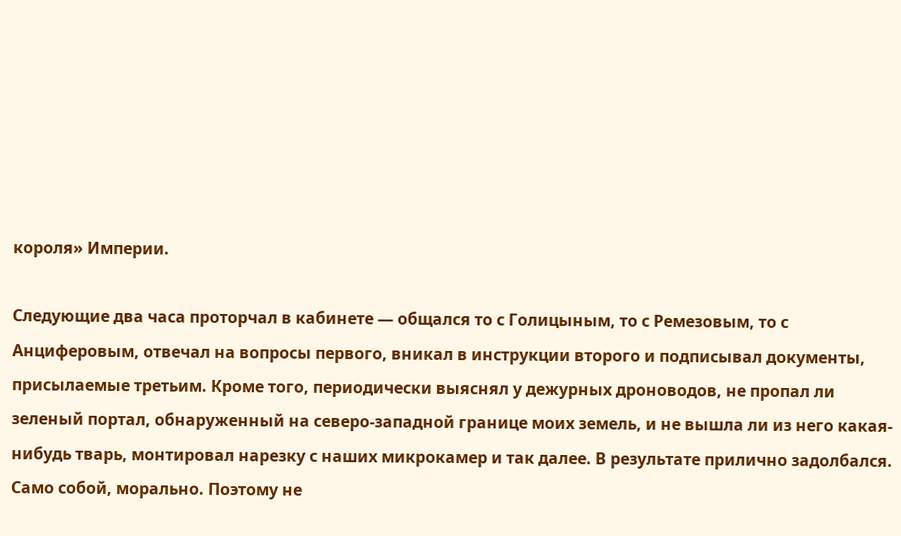короля» Империи.

Следующие два часа проторчал в кабинете — общался то с Голицыным, то с Ремезовым, то с Анциферовым, отвечал на вопросы первого, вникал в инструкции второго и подписывал документы, присылаемые третьим. Кроме того, периодически выяснял у дежурных дроноводов, не пропал ли зеленый портал, обнаруженный на северо-западной границе моих земель, и не вышла ли из него какая-нибудь тварь, монтировал нарезку с наших микрокамер и так далее. В результате прилично задолбался. Само собой, морально. Поэтому не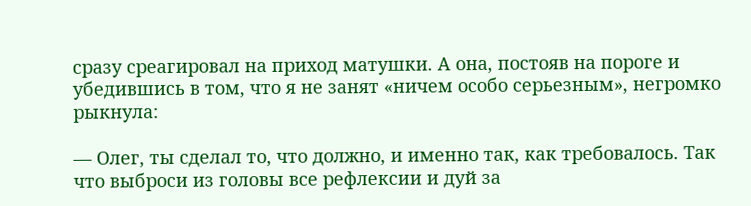сразу среагировал на приход матушки. А она, постояв на пороге и убедившись в том, что я не занят «ничем особо серьезным», негромко рыкнула:

— Олег, ты сделал то, что должно, и именно так, как требовалось. Так что выброси из головы все рефлексии и дуй за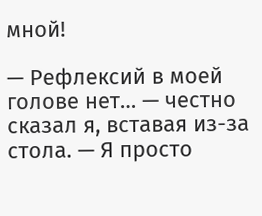мной!

— Рефлексий в моей голове нет… — честно сказал я, вставая из-за стола. — Я просто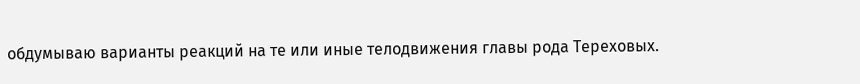обдумываю варианты реакций на те или иные телодвижения главы рода Тереховых.